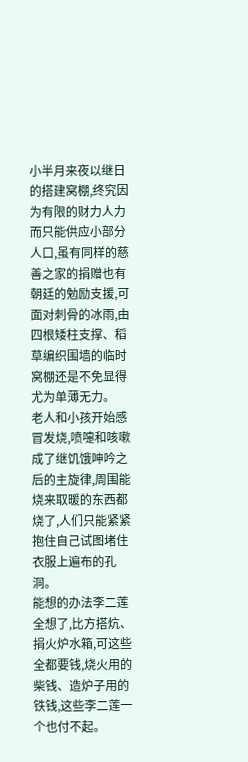小半月来夜以继日的搭建窝棚,终究因为有限的财力人力而只能供应小部分人口,虽有同样的慈善之家的捐赠也有朝廷的勉励支援,可面对刺骨的冰雨,由四根矮柱支撑、稻草编织围墙的临时窝棚还是不免显得尤为单薄无力。
老人和小孩开始感冒发烧,喷嚏和咳嗽成了继饥饿呻吟之后的主旋律,周围能烧来取暖的东西都烧了,人们只能紧紧抱住自己试图堵住衣服上遍布的孔洞。
能想的办法李二莲全想了,比方搭炕、捐火炉水箱,可这些全都要钱,烧火用的柴钱、造炉子用的铁钱,这些李二莲一个也付不起。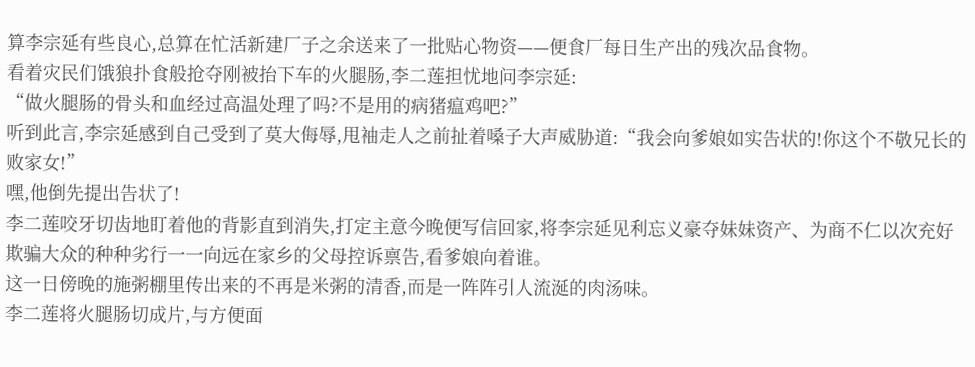算李宗延有些良心,总算在忙活新建厂子之余送来了一批贴心物资——便食厂每日生产出的残次品食物。
看着灾民们饿狼扑食般抢夺刚被抬下车的火腿肠,李二莲担忧地问李宗延:
“做火腿肠的骨头和血经过高温处理了吗?不是用的病猪瘟鸡吧?”
听到此言,李宗延感到自己受到了莫大侮辱,甩袖走人之前扯着嗓子大声威胁道:“我会向爹娘如实告状的!你这个不敬兄长的败家女!”
嘿,他倒先提出告状了!
李二莲咬牙切齿地盯着他的背影直到消失,打定主意今晚便写信回家,将李宗延见利忘义豪夺妹妹资产、为商不仁以次充好欺骗大众的种种劣行一一向远在家乡的父母控诉禀告,看爹娘向着谁。
这一日傍晚的施粥棚里传出来的不再是米粥的清香,而是一阵阵引人流涎的肉汤味。
李二莲将火腿肠切成片,与方便面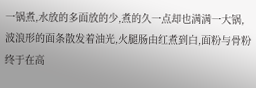一锅煮,水放的多面放的少,煮的久一点却也满满一大锅,波浪形的面条散发着油光,火腿肠由红煮到白,面粉与骨粉终于在高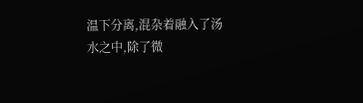温下分离,混杂着融入了汤水之中,除了微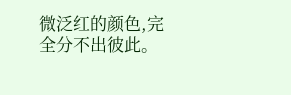微泛红的颜色,完全分不出彼此。